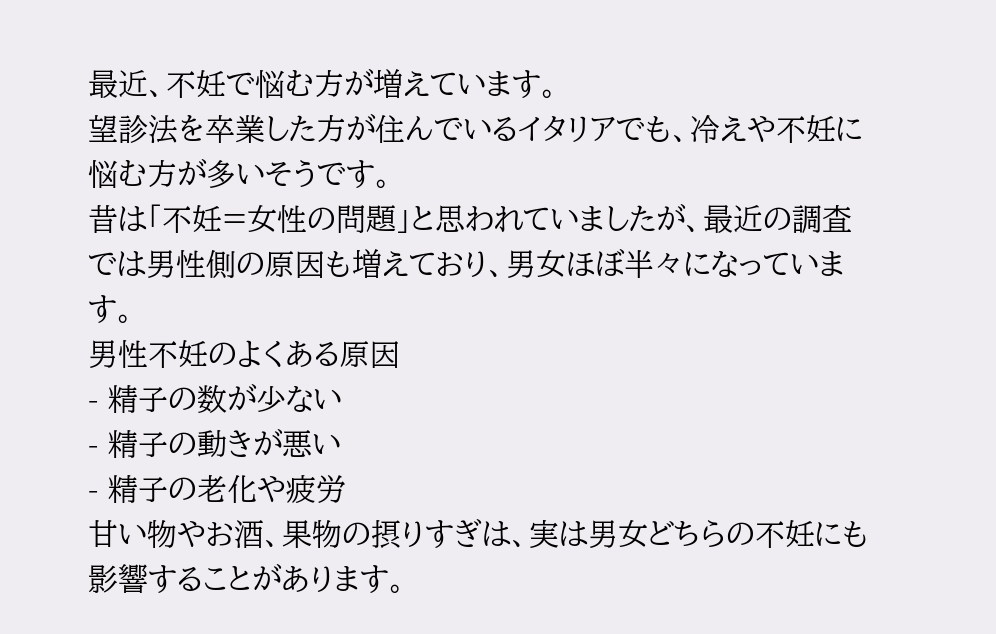最近、不妊で悩む方が増えています。
望診法を卒業した方が住んでいるイタリアでも、冷えや不妊に悩む方が多いそうです。
昔は「不妊=女性の問題」と思われていましたが、最近の調査では男性側の原因も増えており、男女ほぼ半々になっています。
男性不妊のよくある原因
- 精子の数が少ない
- 精子の動きが悪い
- 精子の老化や疲労
甘い物やお酒、果物の摂りすぎは、実は男女どちらの不妊にも影響することがあります。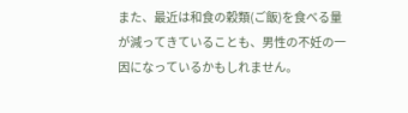また、最近は和食の穀類(ご飯)を食べる量が減ってきていることも、男性の不妊の一因になっているかもしれません。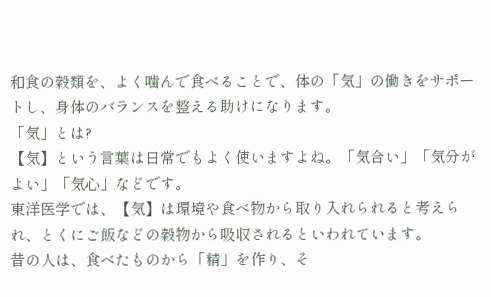和食の穀類を、よく噛んで食べることで、体の「気」の働きをサポートし、身体のバランスを整える助けになります。
「気」とは?
【気】という言葉は日常でもよく使いますよね。「気合い」「気分がよい」「気心」などです。
東洋医学では、【気】は環境や食べ物から取り入れられると考えられ、とくにご飯などの穀物から吸収されるといわれています。
昔の人は、食べたものから「精」を作り、そ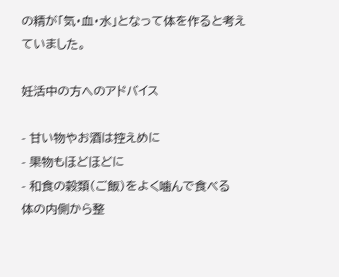の精が「気・血・水」となって体を作ると考えていました。

妊活中の方へのアドバイス

- 甘い物やお酒は控えめに
- 果物もほどほどに
- 和食の穀類(ご飯)をよく噛んで食べる
体の内側から整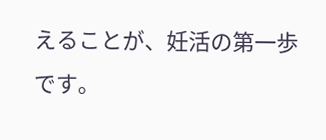えることが、妊活の第一歩です。